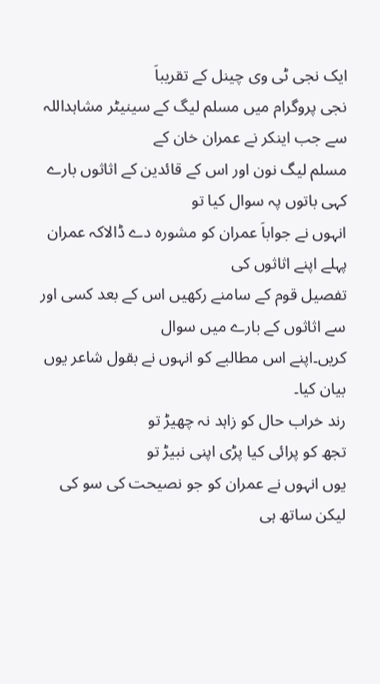ایک نجی ٹی وی چینل کے تقریباَ
نجی پروگرام میں مسلم لیگ کے سینیٹر مشاہداللہ سے جب اینکر نے عمران خان کے
مسلم لیگ نون اور اس کے قائدین کے اثاثوں بارے کہی باتوں پہ سوال کیا تو
انہوں نے جواباَ عمران کو مشورہ دے ڈالاکہ عمران پہلے اپنے اثاثوں کی
تفصیل قوم کے سامنے رکھیں اس کے بعد کسی اور سے اثاثوں کے بارے میں سوال
کریں۔اپنے اس مطالبے کو انہوں نے بقول شاعر یوں بیان کیا۔
رند خراب حال کو زاہد نہ چھیڑ تو
تجھ کو پرائی کیا پڑی اپنی نبیڑ تو
یوں انہوں نے عمران کو جو نصیحت کی سو کی لیکن ساتھ ہی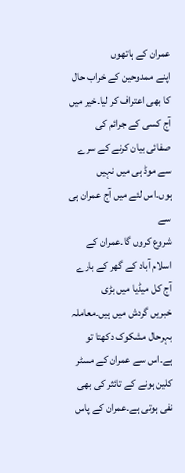عمران کے ہاتھوں
اپنے ممدوحین کے خراب حال کا بھی اعتراف کر لیا۔خیر میں آج کسی کے جرائم کی
صفائی بیان کرنے کے سرے سے موڈ ہی میں نہیں ہوں۔اس لئے میں آج عمران ہی سے
شروع کروں گا۔عمران کے اسلام آباد کے گھر کے بارے آج کل میڈیا میں بڑی
خبریں گردش میں ہیں۔معاملہ بہرحال مشکوک دکھتا تو ہے۔اس سے عمران کے مسٹر
کلین ہونے کے تائثر کی بھی نفی ہوتی ہے۔عمران کے پاس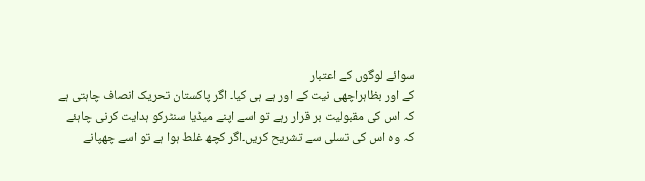سوائے لوگوں کے اعتبار
کے اور بظاہراچھی نیت کے اور ہے ہی کیا۔ اگر پاکستان تحریک انصاف چاہتی ہے
کہ اس کی مقبولیت بر قرار رہے تو اسے اپنے میڈیا سنٹرکو ہدایت کرنی چاہئے
کہ وہ اس کی تسلی سے تشریح کریں۔اگر کچھ غلط ہوا ہے تو اسے چھپانے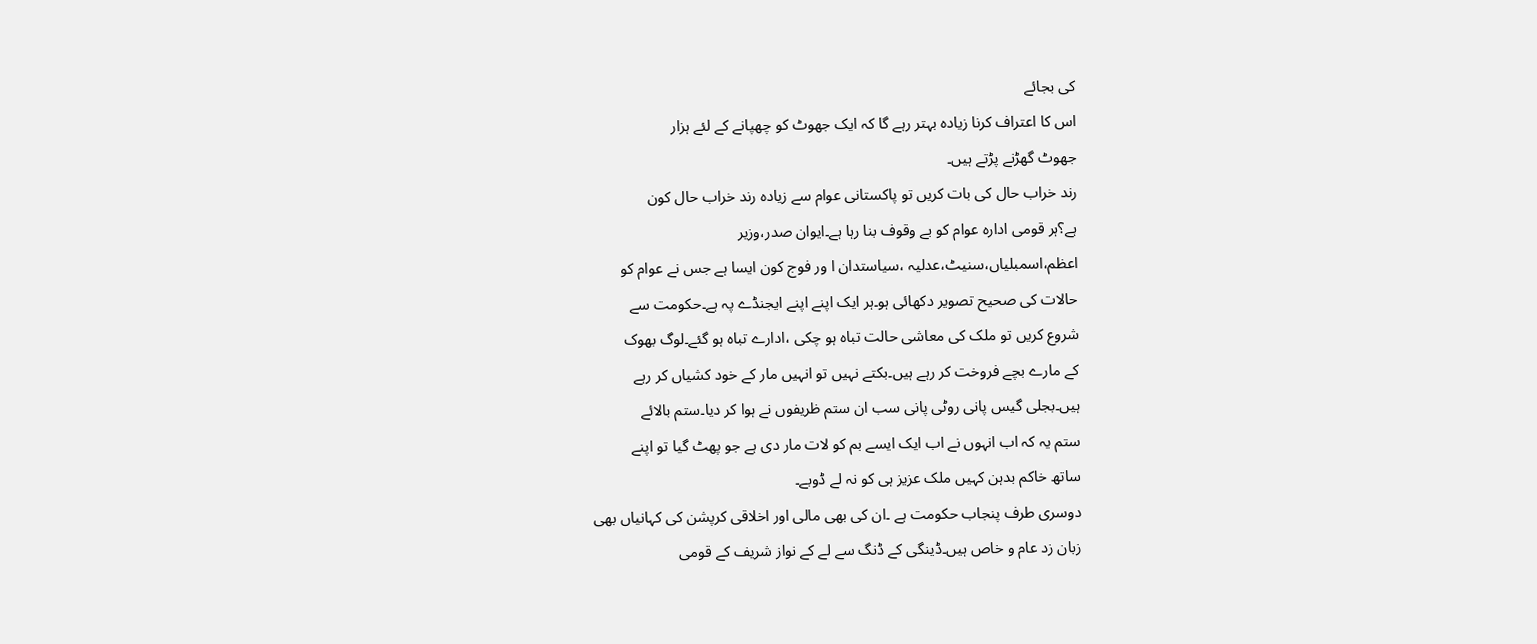کی بجائے
اس کا اعتراف کرنا زیادہ بہتر رہے گا کہ ایک جھوٹ کو چھپانے کے لئے ہزار
جھوٹ گھڑنے پڑتے ہیں۔
رند خراب حال کی بات کریں تو پاکستانی عوام سے زیادہ رند خراب حال کون
ہے؟ہر قومی ادارہ عوام کو بے وقوف بنا رہا ہے۔ایوان صدر،وزیر
اعظم،اسمبلیاں،سنیٹ،عدلیہ ،سیاستدان ا ور فوج کون ایسا ہے جس نے عوام کو
حالات کی صحیح تصویر دکھائی ہو۔ہر ایک اپنے اپنے ایجنڈے پہ ہے۔حکومت سے
شروع کریں تو ملک کی معاشی حالت تباہ ہو چکی ،ادارے تباہ ہو گئے۔لوگ بھوک
کے مارے بچے فروخت کر رہے ہیں۔بکتے نہیں تو انہیں مار کے خود کشیاں کر رہے
ہیں۔بجلی گیس پانی روٹی پانی سب ان ستم ظریفوں نے ہوا کر دیا۔ستم بالائے
ستم یہ کہ اب انہوں نے اب ایک ایسے بم کو لات مار دی ہے جو پھٹ گیا تو اپنے
ساتھ خاکم بدہن کہیں ملک عزیز ہی کو نہ لے ڈوبے۔
دوسری طرف پنجاب حکومت ہے ۔ان کی بھی مالی اور اخلاقی کرپشن کی کہانیاں بھی
زبان زد عام و خاص ہیں۔ڈینگی کے ڈنگ سے لے کے نواز شریف کے قومی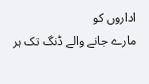اداروں کو
مارے جانے والے ڈنگ تک ہر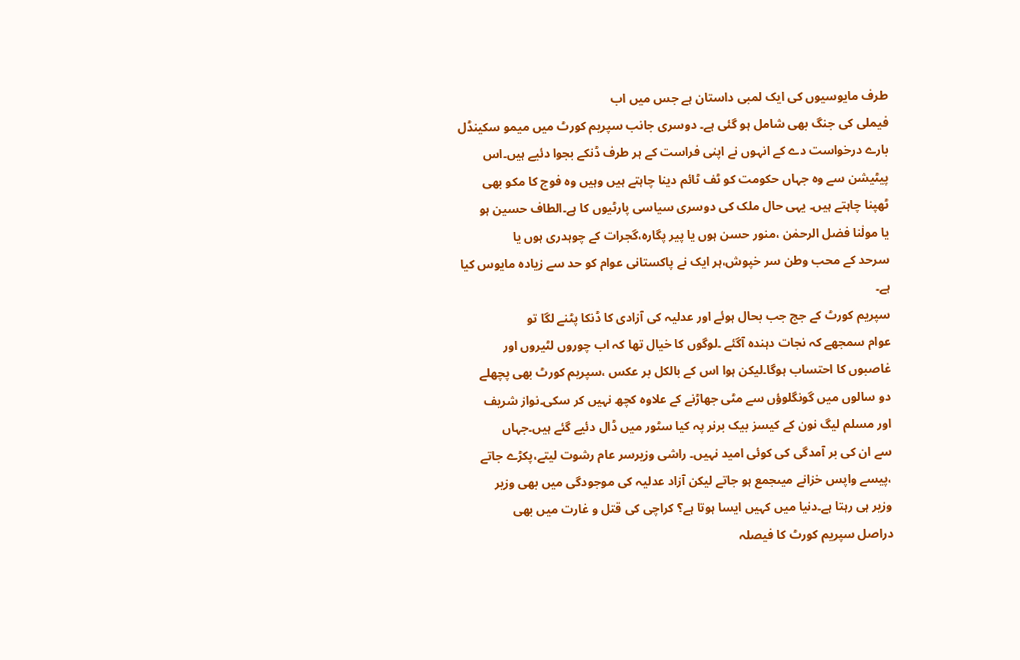طرف مایوسیوں کی ایک لمبی داستان ہے جس میں اب
فیملی کی جنگ بھی شامل ہو گئی ہے۔ دوسری جانب سپریم کورٹ میں میمو سکینڈل
بارے درخواست دے کے انہوں نے اپنی فراست کے ہر طرف ڈنکے بجوا دئیے ہیں۔اس
پیٹیشن سے وہ جہاں حکومت کو ٹف ٹائم دینا چاہتے ہیں وہیں وہ فوج کا مکو بھی
ٹھپنا چاہتے ہیں۔ یہی حال ملک کی دوسری سیاسی پارٹیوں کا ہے۔الطاف حسین ہو
یا مولٰنا فضل الرحمٰن ،منور حسن ہوں یا پیر پگارہ،گجرات کے چوہدری ہوں یا
سرحد کے محب وطن سر خپوش،ہر ایک نے پاکستانی عوام کو حد سے زیادہ مایوس کیا
ہے۔
سپریم کورٹ کے جج جب بحال ہوئے اور عدلیہ کی آزادی کا ڈنکا پٹنے لگا تو
عوام سمجھے کہ نجات دہندہ آگئے ۔لوگوں کا خیال تھا کہ اب چوروں لٹیروں اور
غاصبوں کا احتساب ہوگا۔لیکن ہوا اس کے بالکل بر عکس ،سپریم کورٹ بھی پچھلے
دو سالوں میں گونگلوؤں سے مٹی جھاڑنے کے علاوہ کچھ نہیں کر سکی۔نواز شریف
اور مسلم لیگ نون کے کیسز بیک برنر پہ کیا سٹور میں ڈال دئیے گئے ہیں۔جہاں
سے ان کی بر آمدگی کی کوئی امید نہیں۔ راشی وزیرسر عام رشوت لیتے،پکڑے جاتے
،پیسے واپس خزانے میںجمع ہو جاتے لیکن آزاد عدلیہ کی موجودگی میں بھی وزیر
وزیر ہی رہتا ہے۔دنیا میں کہیں ایسا ہوتا ہے؟ کراچی کی قتل و غارت میں بھی
دراصل سپریم کورٹ کا فیصلہ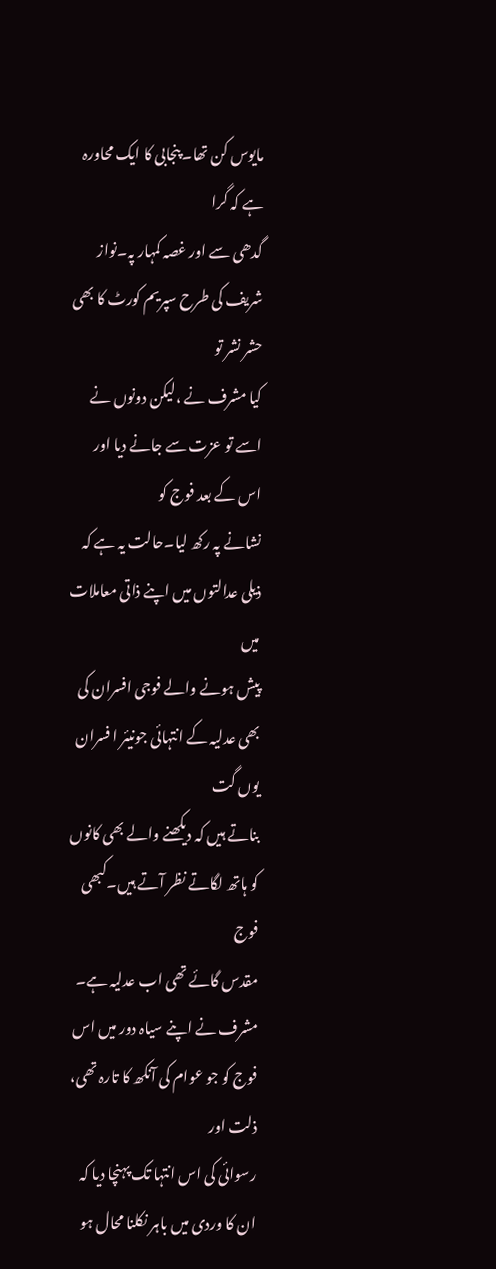مایوس کن تھا۔ پنجابی کا ایک محاورہ ہے کہ گرا
گدھی سے اور غصہ کمہار پہ۔نواز شریف کی طرح سپریم کورٹ کا بھی حشر نشر تو
کیا مشرف نے ،لیکن دونوں نے اسے تو عزت سے جانے دیا اور اس کے بعد فوج کو
نشانے پہ رکھ لیا۔حالت یہ ہے کہ ذیلی عدالتوں میں اپنے ذاتی معاملات میں
پیش ہونے والے فوجی افسران کی بھی عدلیہ کے انتہائی جونیئر ا فسران یوں گت
بناتے ہیں کہ دیکھنے والے بھی کانوں کو ہاتھ لگاتے نظر آتے ہیں۔کبھی فوج
مقدس گائے تھی اب عدلیہ ہے۔
مشرف نے اپنے سیاہ دور میں اس فوج کو جو عوام کی آنکھ کا تارہ تھی، ذلت اور
رسوائی کی اس انتہا تک پہنچا دیا کہ ان کا وردی میں باہر نکلنا محال ہو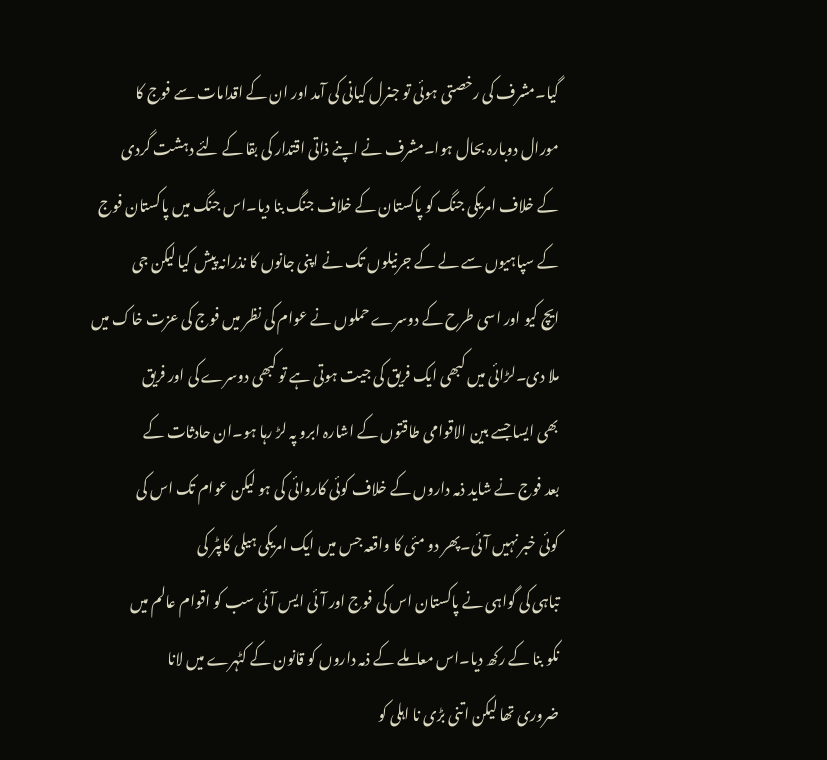گیا۔مشرف کی رخصتی ہوئی تو جنرل کیانی کی آمد اور ان کے اقدامات سے فوج کا
مورال دوبارہ بحال ہوا۔مشرف نے اپنے ذاتی اقتدار کی بقا کے لئے دہشت گردی
کے خلاف امریکی جنگ کو پاکستان کے خلاف جنگ بنا دیا۔اس جنگ میں پاکستان فوج
کے سپاہیوں سے لے کے جرنیلوں تک نے اپنی جانوں کا نذرانہ پیش کیا لیکن جی
ایچ کیو اور اسی طرح کے دوسرے حملوں نے عوام کی نظر میں فوج کی عزت خاک میں
ملا دی۔لڑائی میں کبھی ایک فریق کی جیت ہوتی ہے تو کبھی دوسرے کی اور فریق
بھی ایسا جسے بین الاقوامی طاقتوں کے اشارہ ابرو پہ لڑ رہا ہو۔ان حادثات کے
بعد فوج نے شاید ذمہ داروں کے خلاف کوئی کاروائی کی ہو لیکن عوام تک اس کی
کوئی خبر نہیں آئی۔پھر دو مئی کا واقعہ جس میں ایک امریکی ہیلی کاپٹر کی
تباہی کی گواہی نے پاکستان اس کی فوج اور آئی ایس آئی سب کو اقوام عالم میں
نکو بنا کے رکھ دیا۔اس معاملے کے ذمہ داروں کو قانون کے کٹہرے میں لانا
ضروری تھا لیکن اتنی بڑی نا اہلی کو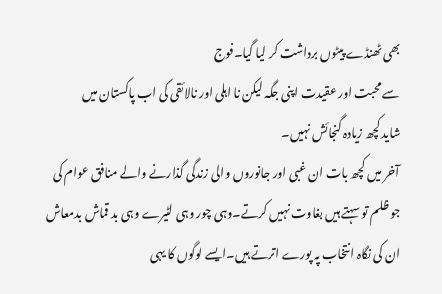بھی ٹھنڈے پیٹوں برداشت کر لیا گیا۔فوج
سے محبت اور عقیدت اپنی جگہ لیکن نا اہلی اور نالائقی کی اب پاکستان میں
شاید کچھ زیادہ گنجائش نہیں۔
آخر میں کچھ بات ان غبی اور جانوروں والی زندگی گذارنے والے منافق عوام کی
جو ظلم تو سہتے ہیں بغاوت نہیں کرتے۔وہی چور وہی لٹیرے وہی بد قماش بدمعاش
ان کی نگاہ انتخاب پہ پورے اترتے ہیں۔ایسے لوگوں کا یہی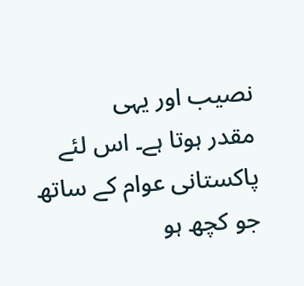نصیب اور یہی
مقدر ہوتا ہے۔ اس لئے پاکستانی عوام کے ساتھ جو کچھ ہو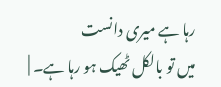رہا ہے میری دانست
میں تو بالکل ٹھیک ہو رہا ہے۔ |